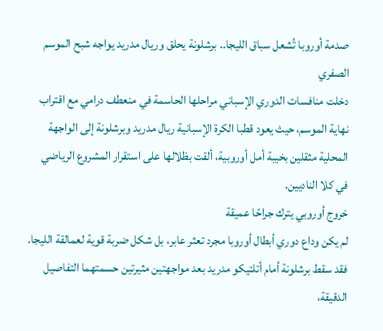صدمة أوروبا تُشعل سباق الليجا.. برشلونة يحلق وريال مدريد يواجه شبح الموسم الصفري
دخلت منافسات الدوري الإسباني مراحلها الحاسمة في منعطف درامي مع اقتراب نهاية الموسم، حيث يعود قطبا الكرة الإسبانية ريال مدريد وبرشلونة إلى الواجهة المحلية مثقلين بخيبة أمل أوروبية، ألقت بظلالها على استقرار المشروع الرياضي في كلا الناديين.
خروج أوروبي يترك جراحًا عميقة
لم يكن وداع دوري أبطال أوروبا مجرد تعثر عابر، بل شكل ضربة قوية لعمالقة الليجا. فقد سقط برشلونة أمام أتلتيكو مدريد بعد مواجهتين مثيرتين حسمتهما التفاصيل الدقيقة،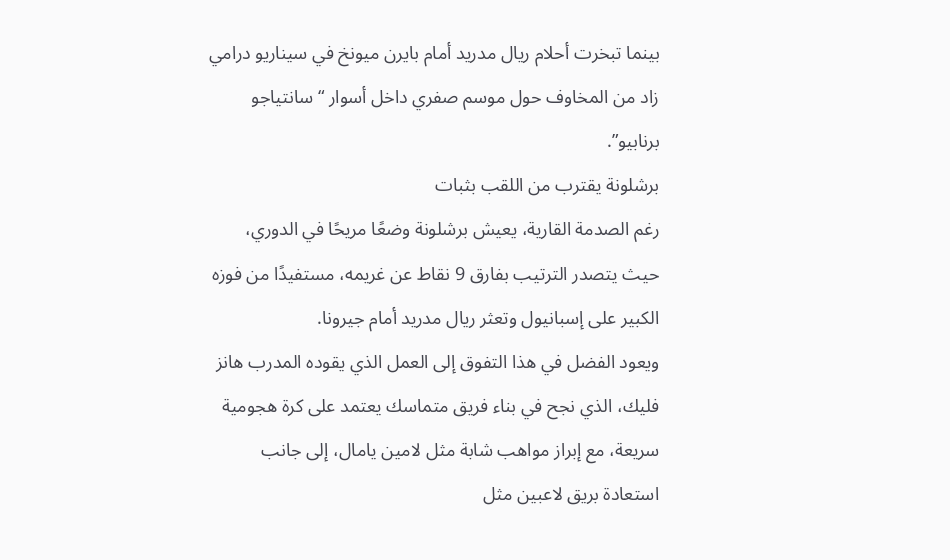بينما تبخرت أحلام ريال مدريد أمام بايرن ميونخ في سيناريو درامي زاد من المخاوف حول موسم صفري داخل أسوار “سانتياجو برنابيو”.
برشلونة يقترب من اللقب بثبات
رغم الصدمة القارية، يعيش برشلونة وضعًا مريحًا في الدوري، حيث يتصدر الترتيب بفارق 9 نقاط عن غريمه، مستفيدًا من فوزه الكبير على إسبانيول وتعثر ريال مدريد أمام جيرونا.
ويعود الفضل في هذا التفوق إلى العمل الذي يقوده المدرب هانز فليك، الذي نجح في بناء فريق متماسك يعتمد على كرة هجومية سريعة، مع إبراز مواهب شابة مثل لامين يامال، إلى جانب استعادة بريق لاعبين مثل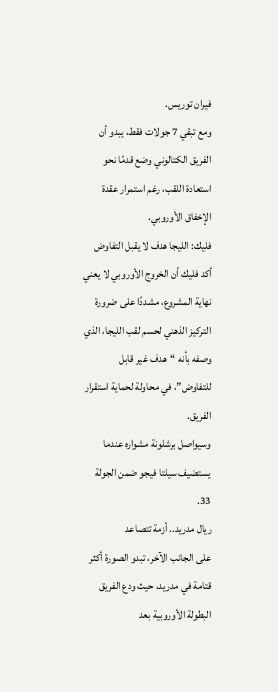فيران توريس.
ومع تبقي 7 جولات فقط، يبدو أن الفريق الكتالوني وضع قدمًا نحو استعادة اللقب، رغم استمرار عقدة الإخفاق الأوروبي.
فليك: الليجا هدف لا يقبل التفاوض
أكد فليك أن الخروج الأوروبي لا يعني نهاية المشروع، مشددًا على ضرورة التركيز الذهني لحسم لقب الليجا، الذي وصفه بأنه “هدف غير قابل للتفاوض”، في محاولة لحماية استقرار الفريق.
وسيواصل برشلونة مشواره عندما يستضيف سيلتا فيجو ضمن الجولة 33.
ريال مدريد.. أزمة تتصاعد
على الجانب الآخر، تبدو الصورة أكثر قتامة في مدريد، حيث ودع الفريق البطولة الأوروبية بعد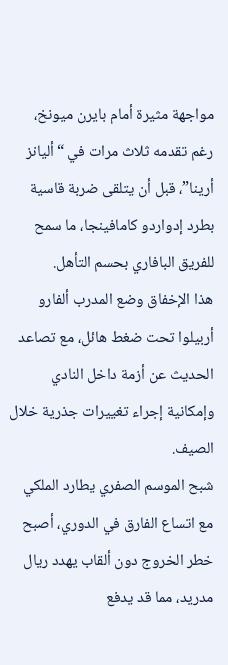مواجهة مثيرة أمام بايرن ميونخ، رغم تقدمه ثلاث مرات في “أليانز أرينا”، قبل أن يتلقى ضربة قاسية بطرد إدواردو كامافينجا، ما سمح للفريق البافاري بحسم التأهل.
هذا الإخفاق وضع المدرب ألفارو أربيلوا تحت ضغط هائل، مع تصاعد الحديث عن أزمة داخل النادي وإمكانية إجراء تغييرات جذرية خلال الصيف.
شبح الموسم الصفري يطارد الملكي
مع اتساع الفارق في الدوري، أصبح خطر الخروج دون ألقاب يهدد ريال مدريد، مما قد يدفع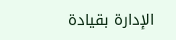الإدارة بقيادة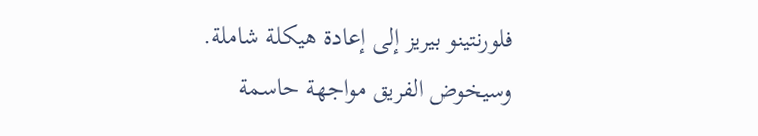فلورنتينو بيريز إلى إعادة هيكلة شاملة.
وسيخوض الفريق مواجهة حاسمة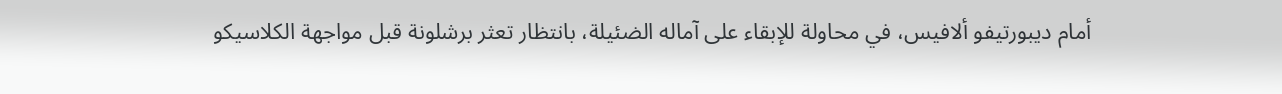أمام ديبورتيفو ألافيس، في محاولة للإبقاء على آماله الضئيلة، بانتظار تعثر برشلونة قبل مواجهة الكلاسيكو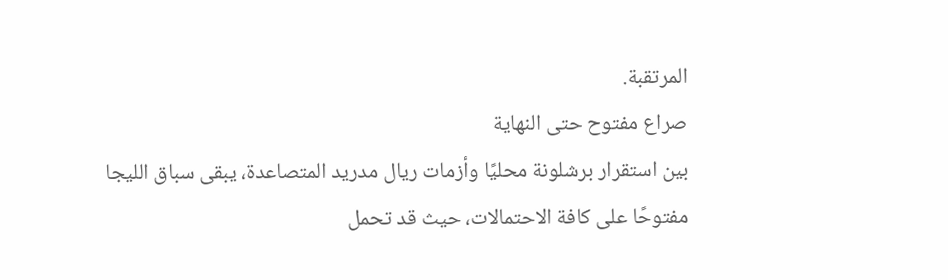المرتقبة.
صراع مفتوح حتى النهاية
بين استقرار برشلونة محليًا وأزمات ريال مدريد المتصاعدة، يبقى سباق الليجا مفتوحًا على كافة الاحتمالات، حيث قد تحمل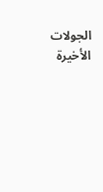الجولات الأخيرة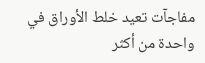مفاجآت تعيد خلط الأوراق في واحدة من أكثر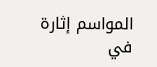المواسم إثارة في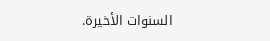السنوات الأخيرة.